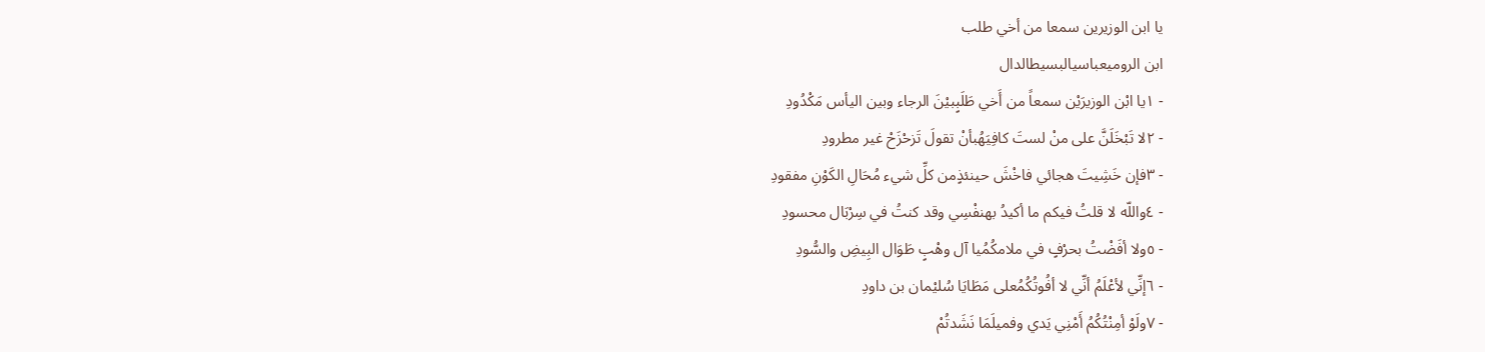يا ابن الوزيرين سمعا من أخي طلب
ابن الروميعباسيالبسيطالدال
- ١يا ابْن الوزيرَيْن سمعاً من أَخي طَلَبٍبيْنَ الرجاء وبين اليأس مَكْدُودِ
- ٢لا تَبْخَلَنَّ على منْ لستَ كافِيَهُبأنْ تقولَ تَزحْزَحْ غير مطرودِ
- ٣فإن خَشِيتَ هجائي فاخْشَ حينئذٍمن كلِّ شيء مُحَالِ الكَوْنِ مفقودِ
- ٤واللّه لا قلتُ فيكم ما أكيدُ بهنفْسِي وقد كنتُ في سِرْبَال محسودِ
- ٥ولا أفَضْتُ بحرْفٍ في ملامكُمُيا آل وهْبٍ طَوَال البِيضِ والسُّودِ
- ٦إنِّي لأعْلَمُ أنِّي لا أفُوتُكُمُعلى مَطَايَا سُليْمان بن داودِ
- ٧ولَوْ أمِنْتُكُمُ أَمْنِي يَدي وفميلَمَا نَشَدتُمْ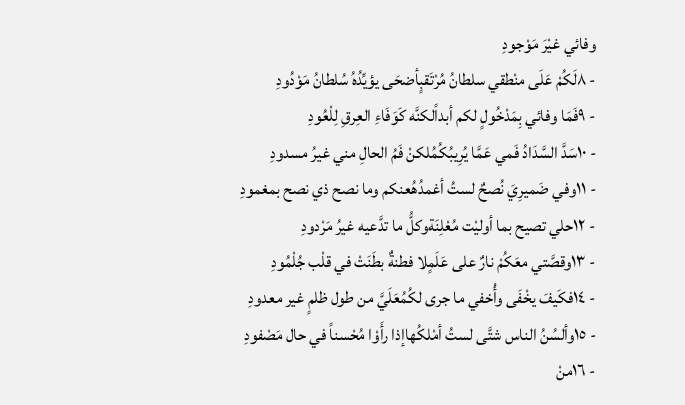وفائي غيْرَ مَوْجودِ
- ٨لَكُمْ عَلَى منْطقي سلطانُ مُرْتَقبٍأضحَى يؤيِّدُهُ سُلطانُ مَوْدُودِ
- ٩فَمَا وفائي بِمَدْخُولٍ لكم أبداًلكنَّه كَوَفَاءِ العِرقِ لِلْعُودِ
- ١٠سَدَّ السَّدَادُ فَمي عَمَّا يُرِيبُكُمُلكنْ فَمُ الحالِ مني غيرُ مسدودِ
- ١١وفي ضَميرِيَ نُصحٌ لستُ أغمدُهُعنكم وما نصح ذي نصح بمغمودِ
- ١٢حلي تصيح بما أوليْت مُعْلِنَةوكلُّ ما تدَّعيه غيرُ مَرْدودِ
- ١٣وقصَّتي معَكُمْ نارٌ على عَلَمٍلا فطنةٌ بطَنَتْ في قلْب جُلْمُودِ
- ١٤فكَيفَ يخْفَى وأُخفي ما جرى لكُمُعَلَيَّ من طول ظلمٍ غير معدودِ
- ١٥وألسُنُ الناس شتَّى لستُ أمْلكُهاإذا رأَوْا مُحْسناً في حال مَصْفودِ
- ١٦منْ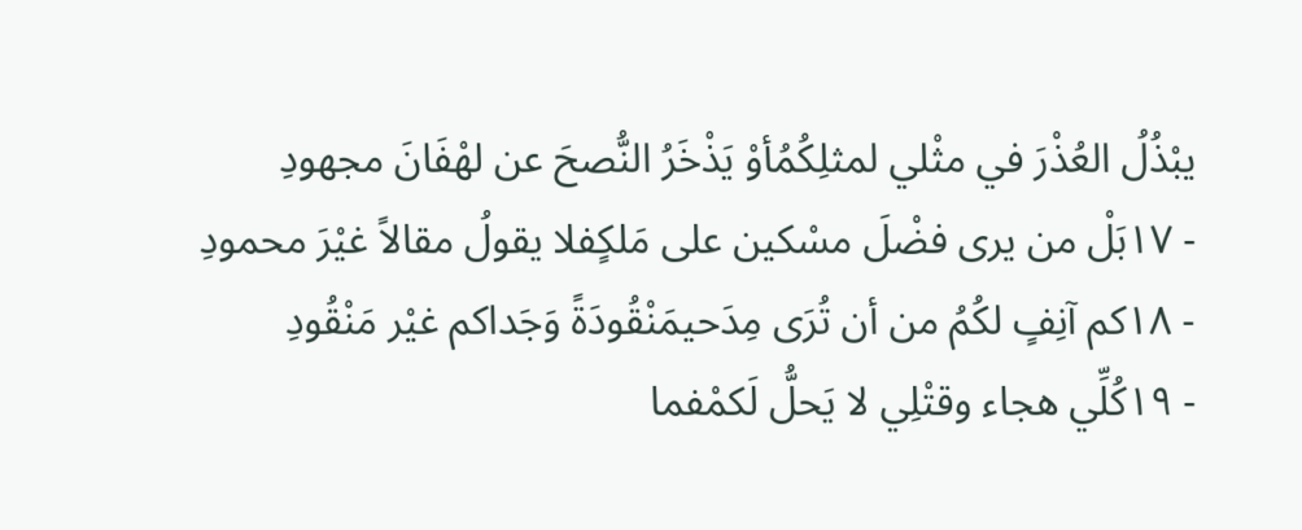يبْذُلُ العُذْرَ في مثْلي لمثلِكُمُأوْ يَذْخَرُ النُّصحَ عن لهْفَانَ مجهودِ
- ١٧بَلْ من يرى فضْلَ مسْكين على مَلكٍفلا يقولُ مقالاً غيْرَ محمودِ
- ١٨كم آنِفٍ لكُمُ من أن تُرَى مِدَحيمَنْقُودَةً وَجَداكم غيْر مَنْقُودِ
- ١٩كُلِّي هجاء وقتْلِي لا يَحلُّ لَكمْفما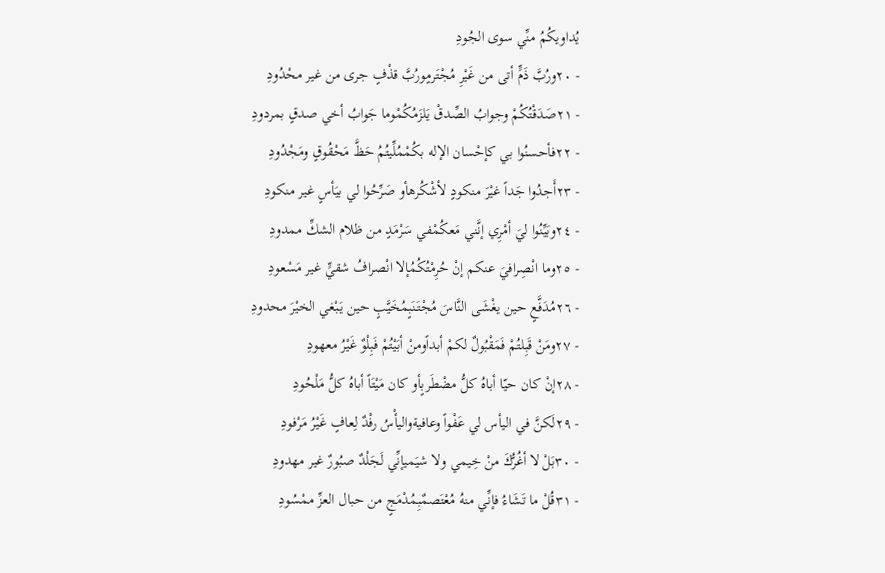يُداويكُمُ منِّي سوى الجُودِ
- ٢٠ورُبَّ ذَمٍّ أتى من غَيْرِ مُجْتَرمٍورُبَّ قذْفٍ جرى من غير محْدُودِ
- ٢١صَدَقْتُكُمْ وجوابُ الصِّدقْ يَلزَمُكُمْوما جَوابُ أخي صدقٍ بمردودِ
- ٢٢فأحسنُوا بي كإحْسان الإله بكُمْمُلِّيتُمُ حَظَّ مَحْقُوقٍ ومَجْدُودِ
- ٢٣أَجدُوا جَداً غيْرَ منكودٍ لأشْكُرهأو صَرِّحُوا لي بيَأسٍ غير منكودِ
- ٢٤وبَيِّنُوا ليَ أمْرِي إنَّني مَعكُمْفي سَرْمَدٍ من ظلام الشكِّ ممدودِ
- ٢٥وما انْصِرافيَ عنكم إنْ حُرِمْتُكُمُإلا انْصرافُ شقيٍّ غير مَسْعودِ
- ٢٦مُدَفَّعٍ حين يغْشَى النَّاسَ مُجْتَنَبٍمُخَيَّبٍ حين يَبْغي الخيْرَ محدودِ
- ٢٧ومَنْ قَبِلتُمْ فَمَقْبُولٌ لكمْ أبداًومنْ أبَيْتُمْ فَبِلْوٌ غَيْرُ معهودِ
- ٢٨إنْ كان حيّا أباهُ كلُّ مضْطَربٍأو كان مَيْتَاً أباهُ كلُّ مَلْحُودِ
- ٢٩لَكنَّ في اليأس لي عَفْواً وعافيةواليأْسُ رفْدٌ لِعافٍ غَيْرُ مَرْفودِ
- ٣٠بَلْ لا أغُرُّكَ منْ خِيمي ولا شيَميإنِّي لَجَلْدٌ صبُورٌ غير مهدودِ
- ٣١قُلْ ما تَشَاءُ فإنِّي منهُ مُعْتَصمٌبِمُدْمَجٍ من حبال العزِّ ممْسُودِ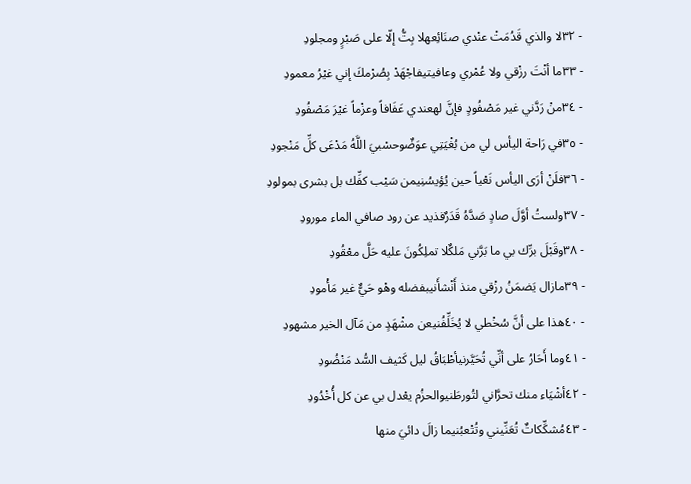- ٣٢لا والذي قَدُمَتْ عنْدي صنَائِعهلا بِتُّ إلّا على صَبْرٍ ومجلودِ
- ٣٣ما أنْتَ رزْقي ولا عُمْري وعافيتيفاجْهَدْ بِصُرْمكَ إني غيْرُ معمودِ
- ٣٤منْ رَدَّني غير مَصْفُودٍ فإنَّ لهعندي عَفَافاً وعزْماً غيْرَ مَصْفُودِ
- ٣٥في رَاحة اليأس لي من بُغْيَتِي عوَضٌوحسْبيَ اللَّهُ مَدْعَى كلِّ مَنْجودِ
- ٣٦فلَنْ أرَى اليأس نَعْياً حين يُؤيسُنِيمن سَيْب كفِّك بل بشرى بمولودِ
- ٣٧ولستُ أوَّلَ صادٍ صَدَّهُ قَدَرٌفذيد عن رود صافي الماء مورودِ
- ٣٨وقَبْلَ برِّك بي ما بَرَّني مَلكٌلا تملِكُونَ عليه حَلَّ معْقُودِ
- ٣٩مازال يَضمَنُ رزْقي منذ أَنْشأَنيبفضله وهْو حَيٌّ غير مَأْمودِ
- ٤٠هذا على أنَّ سُخْطي لا يُخَلِّفُنيعن مشْهَدٍ من مَآل الخير مشهودِ
- ٤١وما أَحَارُ على أنِّي تُحَيَّرنيأطْبَاقُ ليل كَثيف السُّد مَنْضُودِ
- ٤٢أشْيَاء منك تحرَّاني لتُورطَنيوالحزُم يعْدل بي عن كل أُخْدُودِ
- ٤٣مُشكِّكاتٌ تُعَنِّيني وتُتْعبُنيما زالَ دائيَ منها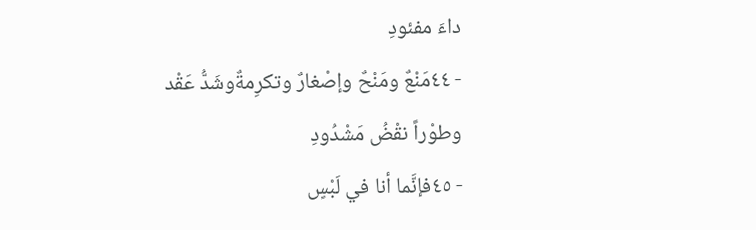داءَ مفئودِ
- ٤٤مَنْعٌ ومَنْحٌ وإصْغارٌ وتكرِمةٌوشَدُّ عَقْد وطوْراً نقْضُ مَشْدُودِ
- ٤٥فإنَّما أنا في لَبْسٍ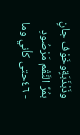وذَبْذَبَةٍوخَوْف جانٍ بمُرِّ النَّقْم مَرْصُودِ
- ٤٦حتى كأني وما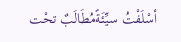أسْلَفْتُ سيِّئَةًمُطَالَبٌ تحْت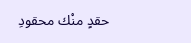حقدٍ منْك محقودِ